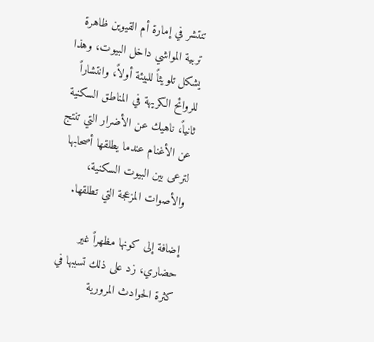تنتشر في إمارة أم القيوين ظاهرة تربية المواشي داخل البيوت، وهذا يشكل تلويثاً للبيئة أولاً، وانتشاراً للروائح الكريهة في المناطق السكنية ثانياً، ناهيك عن الأضرار التي تنتج عن الأغنام عندما يطلقها أصحابها لترعى بين البيوت السكنية، والأصوات المزعجة التي تطلقها.

إضافة إلى كونها مظهراً غير حضاري، زد على ذلك تسببها في كثرة الحوادث المرورية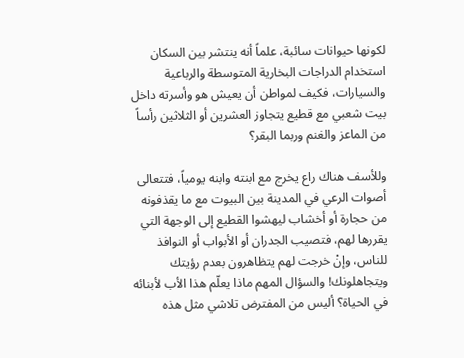لكونها حيوانات سائبة، علماً أنه ينتشر بين السكان استخدام الدراجات البخارية المتوسطة والرباعية والسيارات، فكيف لمواطن أن يعيش هو وأسرته داخل بيت شعبي مع قطيع يتجاوز العشرين أو الثلاثين رأساً من الماعز والغنم وربما البقر؟

وللأسف هناك راع يخرج مع ابنته وابنه يومياً، فتتعالى أصوات الرعي في المدينة بين البيوت مع ما يقذفونه من حجارة أو أخشاب ليهشوا القطيع إلى الوجهة التي يقررها لهم، فتصيب الجدران أو الأبواب أو النوافذ للناس، وإنْ خرجت لهم يتظاهرون بعدم رؤيتك ويتجاهلونك! والسؤال المهم ماذا يعلّم هذا الأب لأبنائه في الحياة؟ أليس من المفترض تلاشي مثل هذه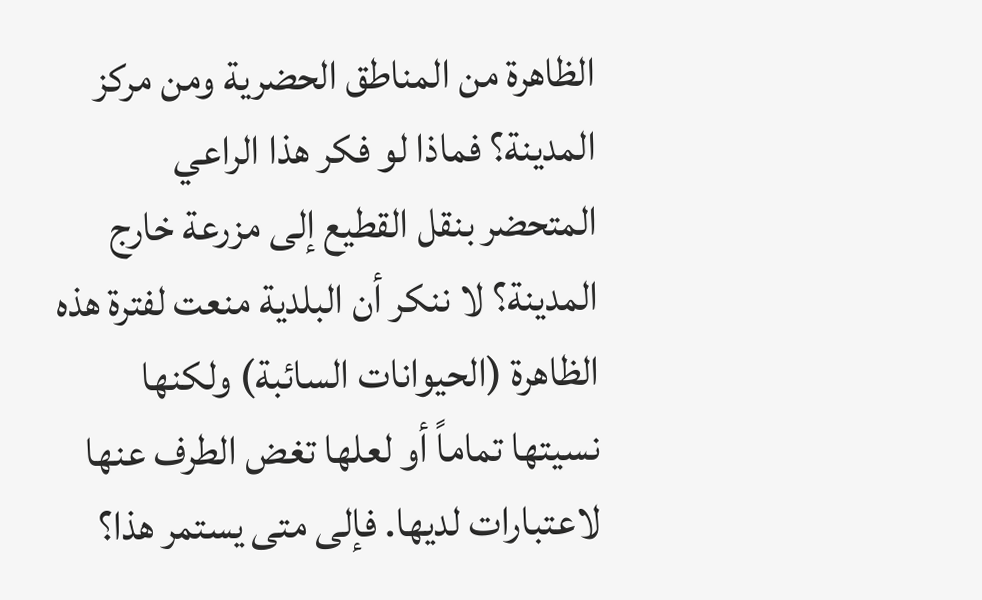الظاهرة من المناطق الحضرية ومن مركز المدينة؟ فماذا لو فكر هذا الراعي المتحضر بنقل القطيع إلى مزرعة خارج المدينة؟ لا ننكر أن البلدية منعت لفترة هذه الظاهرة (الحيوانات السائبة) ولكنها نسيتها تماماً أو لعلها تغض الطرف عنها لاعتبارات لديها. فإلى متى يستمر هذا؟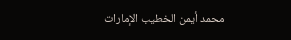محمد أيمن الخطيب الإمارات